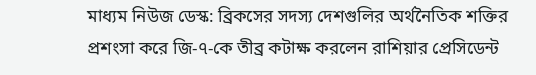মাধ্যম নিউজ ডেস্ক: ব্রিকসের সদস্য দেশগুলির অর্থনৈতিক শক্তির প্রশংসা করে জি-৭-কে তীব্র কটাক্ষ করলেন রাশিয়ার প্রেসিডেন্ট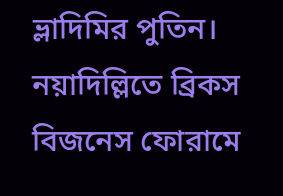ভ্লাদিমির পুতিন। নয়াদিল্লিতে ব্রিকস বিজনেস ফোরামে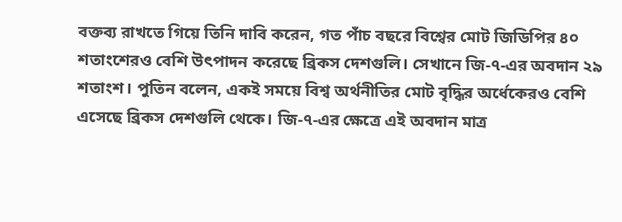বক্তব্য রাখতে গিয়ে তিনি দাবি করেন, গত পাঁচ বছরে বিশ্বের মোট জিডিপির ৪০ শতাংশেরও বেশি উৎপাদন করেছে ব্রিকস দেশগুলি। সেখানে জি-৭-এর অবদান ২৯ শতাংশ। পুতিন বলেন, একই সময়ে বিশ্ব অর্থনীতির মোট বৃদ্ধির অর্ধেকেরও বেশি এসেছে ব্রিকস দেশগুলি থেকে। জি-৭-এর ক্ষেত্রে এই অবদান মাত্র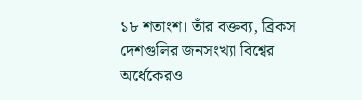১৮ শতাংশ। তাঁর বক্তব্য, ব্রিকস দেশগুলির জনসংখ্যা বিশ্বের অর্ধেকেরও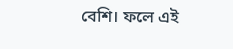বেশি। ফলে এই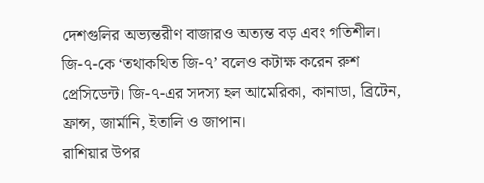দেশগুলির অভ্যন্তরীণ বাজারও অত্যন্ত বড় এবং গতিশীল। জি-৭-কে ‘তথাকথিত জি-৭’ বলেও কটাক্ষ করেন রুশ প্রেসিডেন্ট। জি-৭-এর সদস্য হল আমেরিকা, কানাডা, ব্রিটেন, ফ্রান্স, জার্মানি, ইতালি ও জাপান।
রাশিয়ার উপর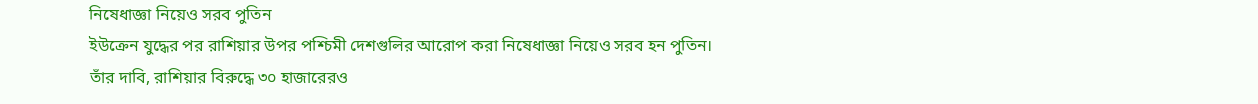নিষেধাজ্ঞা নিয়েও সরব পুতিন
ইউক্রেন যুদ্ধের পর রাশিয়ার উপর পশ্চিমী দেশগুলির আরোপ করা নিষেধাজ্ঞা নিয়েও সরব হন পুতিন। তাঁর দাবি, রাশিয়ার বিরুদ্ধে ৩০ হাজারেরও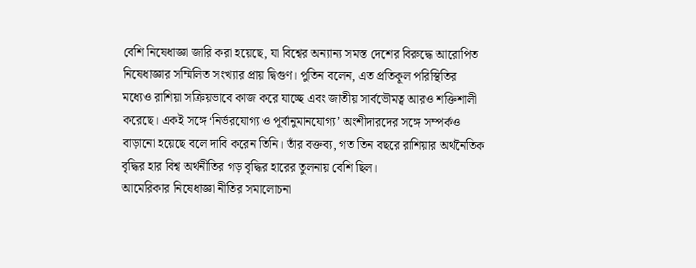বেশি নিষেধাজ্ঞা জারি করা হয়েছে, যা বিশ্বের অন্যান্য সমস্ত দেশের বিরুদ্ধে আরোপিত নিষেধাজ্ঞার সম্মিলিত সংখ্যার প্রায় দ্বিগুণ। পুতিন বলেন, এত প্রতিকূল পরিস্থিতির মধ্যেও রাশিয়া সক্রিয়ভাবে কাজ করে যাচ্ছে এবং জাতীয় সার্বভৌমত্ব আরও শক্তিশালী করেছে। একই সঙ্গে ‘নির্ভরযোগ্য ও পূর্বানুমানযোগ্য’ অংশীদারদের সঙ্গে সম্পর্কও বাড়ানো হয়েছে বলে দাবি করেন তিনি। তাঁর বক্তব্য, গত তিন বছরে রাশিয়ার অর্থনৈতিক বৃদ্ধির হার বিশ্ব অর্থনীতির গড় বৃদ্ধির হারের তুলনায় বেশি ছিল।
আমেরিকার নিষেধাজ্ঞা নীতির সমালোচনা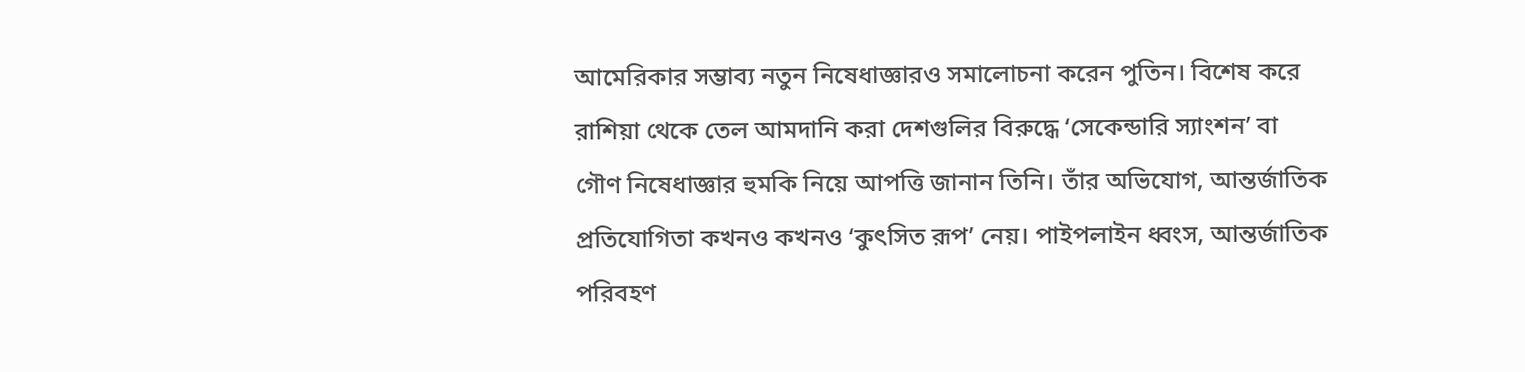আমেরিকার সম্ভাব্য নতুন নিষেধাজ্ঞারও সমালোচনা করেন পুতিন। বিশেষ করে রাশিয়া থেকে তেল আমদানি করা দেশগুলির বিরুদ্ধে ‘সেকেন্ডারি স্যাংশন’ বা গৌণ নিষেধাজ্ঞার হুমকি নিয়ে আপত্তি জানান তিনি। তাঁর অভিযোগ, আন্তর্জাতিক প্রতিযোগিতা কখনও কখনও ‘কুৎসিত রূপ’ নেয়। পাইপলাইন ধ্বংস, আন্তর্জাতিক পরিবহণ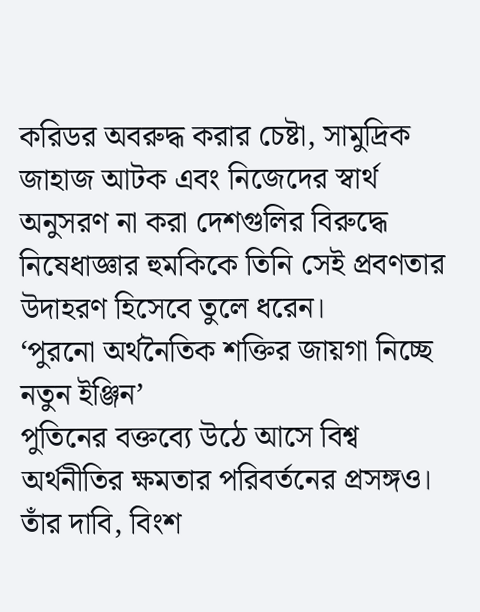করিডর অবরুদ্ধ করার চেষ্টা, সামুদ্রিক জাহাজ আটক এবং নিজেদের স্বার্থ অনুসরণ না করা দেশগুলির বিরুদ্ধে নিষেধাজ্ঞার হুমকিকে তিনি সেই প্রবণতার উদাহরণ হিসেবে তুলে ধরেন।
‘পুরনো অর্থনৈতিক শক্তির জায়গা নিচ্ছে নতুন ইঞ্জিন’
পুতিনের বক্তব্যে উঠে আসে বিশ্ব অর্থনীতির ক্ষমতার পরিবর্তনের প্রসঙ্গও। তাঁর দাবি, বিংশ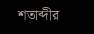শতাব্দীর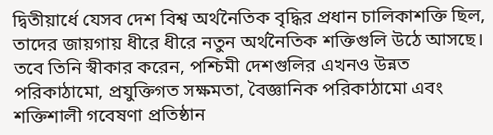দ্বিতীয়ার্ধে যেসব দেশ বিশ্ব অর্থনৈতিক বৃদ্ধির প্রধান চালিকাশক্তি ছিল, তাদের জায়গায় ধীরে ধীরে নতুন অর্থনৈতিক শক্তিগুলি উঠে আসছে। তবে তিনি স্বীকার করেন, পশ্চিমী দেশগুলির এখনও উন্নত পরিকাঠামো, প্রযুক্তিগত সক্ষমতা, বৈজ্ঞানিক পরিকাঠামো এবং শক্তিশালী গবেষণা প্রতিষ্ঠান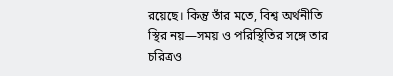রয়েছে। কিন্তু তাঁর মতে, বিশ্ব অর্থনীতি স্থির নয়—সময় ও পরিস্থিতির সঙ্গে তার চরিত্রও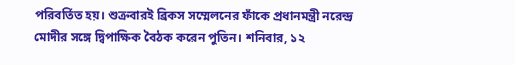পরিবর্তিত হয়। শুক্রবারই ব্রিকস সম্মেলনের ফাঁকে প্রধানমন্ত্রী নরেন্দ্র মোদীর সঙ্গে দ্বিপাক্ষিক বৈঠক করেন পুতিন। শনিবার, ১২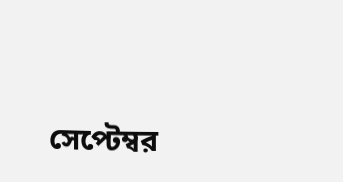সেপ্টেম্বর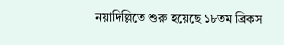নয়াদিল্লিতে শুরু হয়েছে ১৮তম ব্রিকস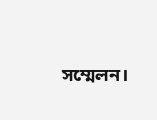সম্মেলন।